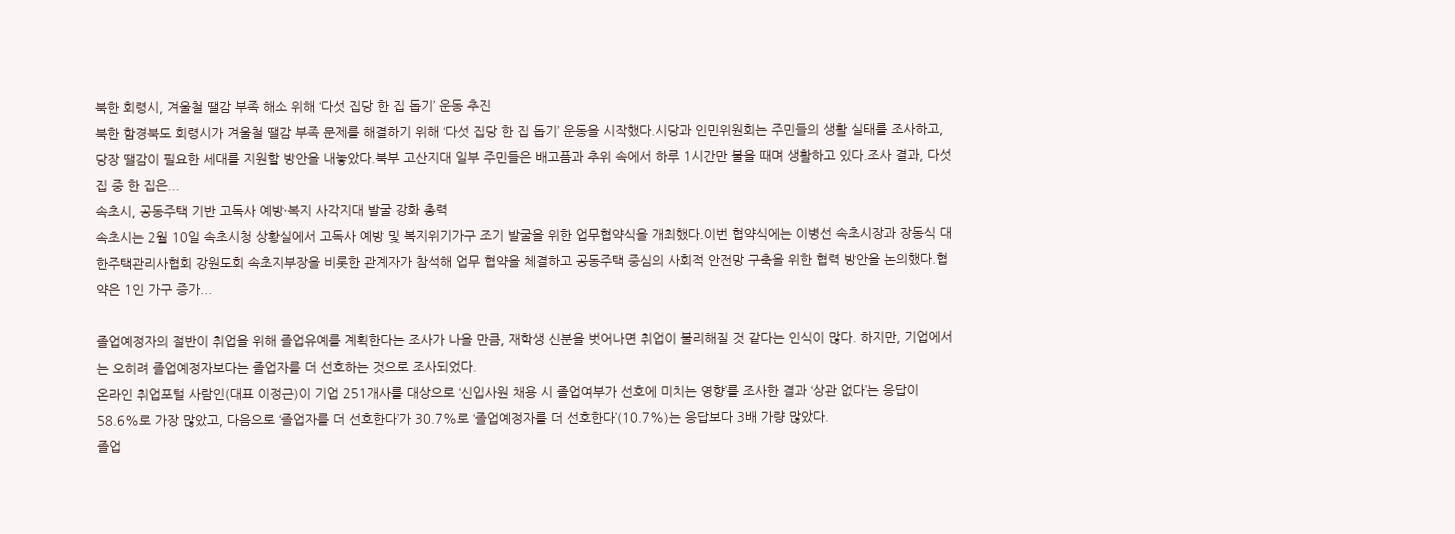북한 회령시, 겨울철 땔감 부족 해소 위해 ‘다섯 집당 한 집 돕기’ 운동 추진
북한 함경북도 회령시가 겨울철 땔감 부족 문제를 해결하기 위해 ‘다섯 집당 한 집 돕기’ 운동을 시작했다.시당과 인민위원회는 주민들의 생활 실태를 조사하고, 당장 땔감이 필요한 세대를 지원할 방안을 내놓았다.북부 고산지대 일부 주민들은 배고픔과 추위 속에서 하루 1시간만 불을 때며 생활하고 있다.조사 결과, 다섯 집 중 한 집은...
속초시, 공동주택 기반 고독사 예방·복지 사각지대 발굴 강화 총력
속초시는 2월 10일 속초시청 상황실에서 고독사 예방 및 복지위기가구 조기 발굴을 위한 업무협약식을 개최했다.이번 협약식에는 이병선 속초시장과 장동식 대한주택관리사협회 강원도회 속초지부장을 비롯한 관계자가 참석해 업무 협약을 체결하고 공동주택 중심의 사회적 안전망 구축을 위한 협력 방안을 논의했다.협약은 1인 가구 증가...

졸업예정자의 절반이 취업을 위해 졸업유예를 계획한다는 조사가 나올 만큼, 재학생 신분을 벗어나면 취업이 불리해질 것 같다는 인식이 많다. 하지만, 기업에서는 오히려 졸업예정자보다는 졸업자를 더 선호하는 것으로 조사되었다.
온라인 취업포털 사람인(대표 이정근)이 기업 251개사를 대상으로 ‘신입사원 채용 시 졸업여부가 선호에 미치는 영향’를 조사한 결과 ‘상관 없다’는 응답이 58.6%로 가장 많았고, 다음으로 ‘졸업자를 더 선호한다’가 30.7%로 ‘졸업예정자를 더 선호한다’(10.7%)는 응답보다 3배 가량 많았다.
졸업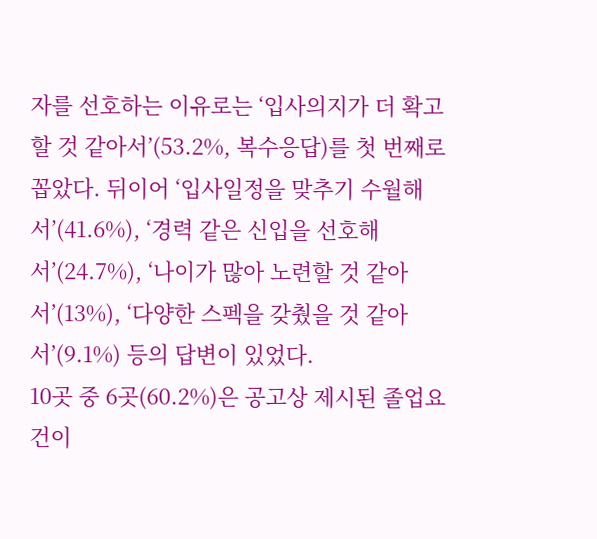자를 선호하는 이유로는 ‘입사의지가 더 확고할 것 같아서’(53.2%, 복수응답)를 첫 번째로 꼽았다. 뒤이어 ‘입사일정을 맞추기 수월해서’(41.6%), ‘경력 같은 신입을 선호해서’(24.7%), ‘나이가 많아 노련할 것 같아서’(13%), ‘다양한 스펙을 갖췄을 것 같아서’(9.1%) 등의 답변이 있었다.
10곳 중 6곳(60.2%)은 공고상 제시된 졸업요건이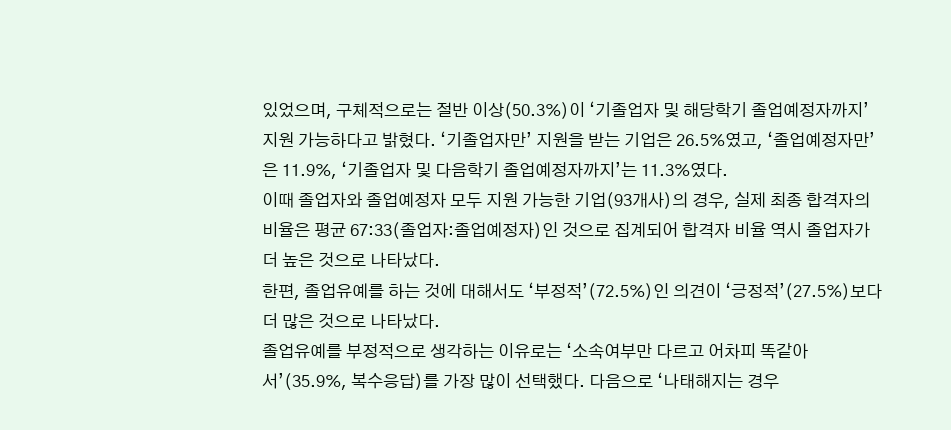있었으며, 구체적으로는 절반 이상(50.3%)이 ‘기졸업자 및 해당학기 졸업예정자까지’ 지원 가능하다고 밝혔다. ‘기졸업자만’ 지원을 받는 기업은 26.5%였고, ‘졸업예정자만’은 11.9%, ‘기졸업자 및 다음학기 졸업예정자까지’는 11.3%였다.
이때 졸업자와 졸업예정자 모두 지원 가능한 기업(93개사)의 경우, 실제 최종 합격자의 비율은 평균 67:33(졸업자:졸업예정자)인 것으로 집계되어 합격자 비율 역시 졸업자가 더 높은 것으로 나타났다.
한편, 졸업유예를 하는 것에 대해서도 ‘부정적’(72.5%)인 의견이 ‘긍정적’(27.5%)보다 더 많은 것으로 나타났다.
졸업유예를 부정적으로 생각하는 이유로는 ‘소속여부만 다르고 어차피 똑같아서’(35.9%, 복수응답)를 가장 많이 선택했다. 다음으로 ‘나태해지는 경우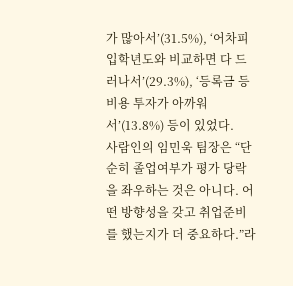가 많아서’(31.5%), ‘어차피 입학년도와 비교하면 다 드러나서’(29.3%), ‘등록금 등 비용 투자가 아까워서’(13.8%) 등이 있었다.
사람인의 임민욱 팀장은 “단순히 졸업여부가 평가 당락을 좌우하는 것은 아니다. 어떤 방향성을 갖고 취업준비를 했는지가 더 중요하다.”라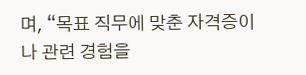며, “목표 직무에 맞춘 자격증이나 관련 경험을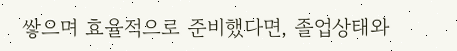쌓으며 효율적으로 준비했다면, 졸업상태와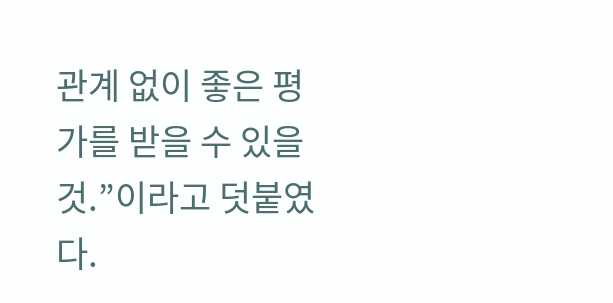관계 없이 좋은 평가를 받을 수 있을 것.”이라고 덧붙였다.